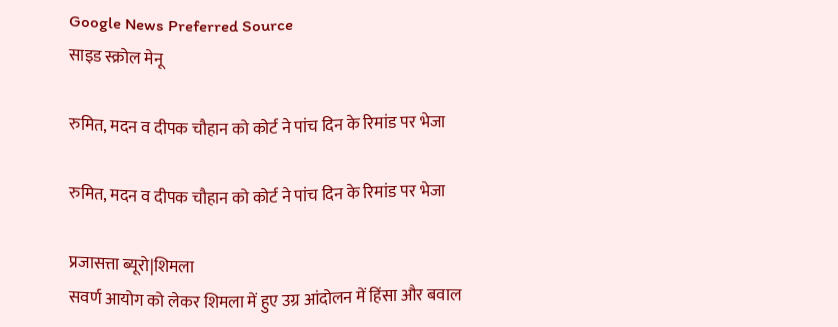Google News Preferred Source
साइड स्क्रोल मेनू

रुमित, मदन व दीपक चौहान को कोर्ट ने पांच दिन के रिमांड पर भेजा

रुमित, मदन व दीपक चौहान को कोर्ट ने पांच दिन के रिमांड पर भेजा

प्रजासत्ता ब्यूरो|शिमला
सवर्ण आयोग को लेकर शिमला में हुए उग्र आंदोलन में हिंसा और बवाल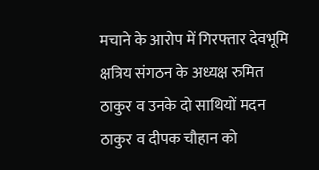मचाने के आरोप में गिरफ्तार देवभूमि क्षत्रिय संगठन के अध्यक्ष रुमित ठाकुर व उनके दो साथियों मदन ठाकुर व दीपक चौहान को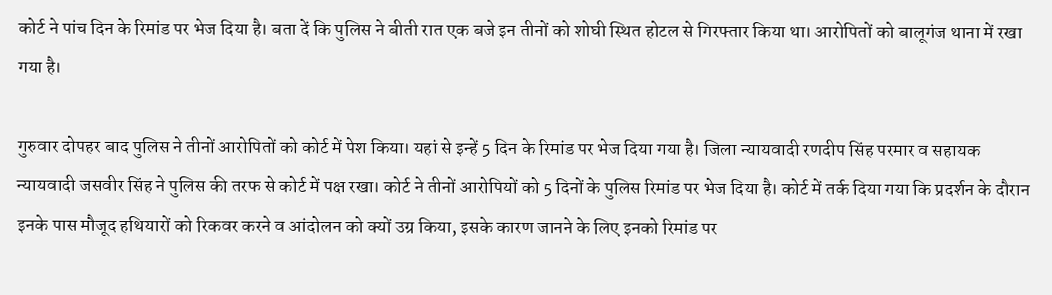कोर्ट ने पांच दिन के रिमांड पर भेज दिया है। बता दें कि पुलिस ने बीती रात एक बजे इन तीनों को शोघी स्थित होटल से गिरफ्तार किया था। आरोपितों को बालूगंज थाना में रखा गया है।

गुरुवार दोपहर बाद पुलिस ने तीनों आरोपितों को कोर्ट में पेश किया। यहां से इन्हें 5 दिन के रिमांड पर भेज दिया गया है। जिला न्यायवादी रणदीप सिंह परमार व सहायक न्यायवादी जसवीर सिंह ने पुलिस की तरफ से कोर्ट में पक्ष रखा। कोर्ट ने तीनों आरोपियों को 5 दिनों के पुलिस रिमांड पर भेज दिया है। कोर्ट में तर्क दिया गया कि प्रदर्शन के दौरान इनके पास मौजूद हथियारों को रिकवर करने व आंदोलन को क्यों उग्र किया, इसके कारण जानने के लिए इनको रिमांड पर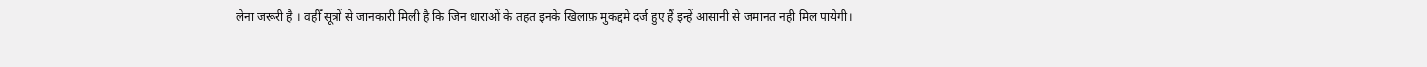लेना जरूरी है । वहीँ सूत्रों से जानकारी मिली है कि जिन धाराओं के तहत इनके खिलाफ़ मुकद्दमे दर्ज हुए हैं इन्हें आसानी से जमानत नही मिल पायेगी।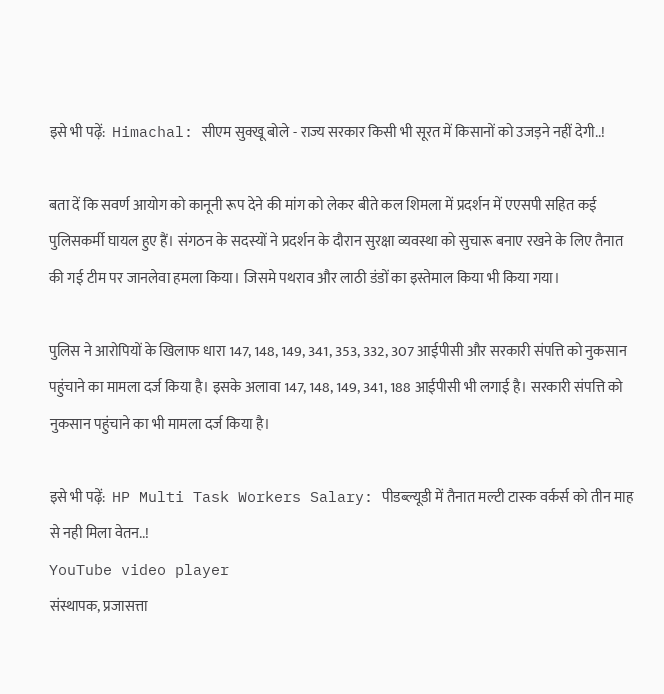इसे भी पढ़ें:  Himachal: सीएम सुक्खू बोले - राज्य सरकार किसी भी सूरत में किसानों को उजड़ने नहीं देगी..!

बता दें कि सवर्ण आयोग को कानूनी रूप देने की मांग को लेकर बीते कल शिमला में प्रदर्शन में एएसपी सहित कई पुलिसकर्मी घायल हुए हैं। संगठन के सदस्यों ने प्रदर्शन के दौरान सुरक्षा व्यवस्था को सुचारू बनाए रखने के लिए तैनात की गई टीम पर जानलेवा हमला किया। जिसमे पथराव और लाठी डंडों का इस्तेमाल किया भी किया गया।

पुलिस ने आरोपियों के खिलाफ धारा 147, 148, 149, 341, 353, 332, 307 आईपीसी और सरकारी संपत्ति को नुकसान पहुंचाने का मामला दर्ज किया है। इसके अलावा 147, 148, 149, 341, 188 आईपीसी भी लगाई है। सरकारी संपत्ति को नुकसान पहुंचाने का भी मामला दर्ज किया है।

इसे भी पढ़ें:  HP Multi Task Workers Salary: पीडब्ल्यूडी में तैनात मल्टी टास्क वर्कर्स को तीन माह से नही मिला वेतन..!
YouTube video player
संस्थापक, प्रजासत्ता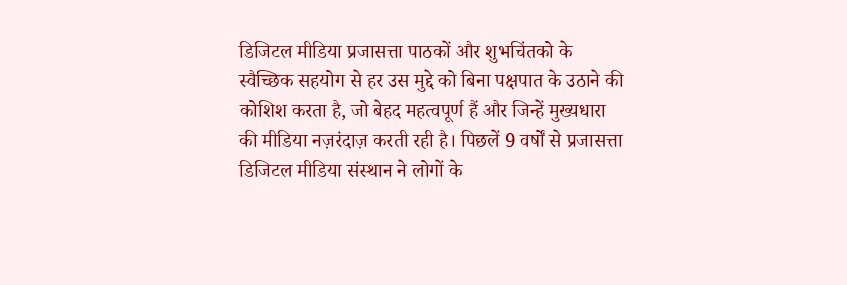डिजिटल मीडिया प्रजासत्ता पाठकों और शुभचिंतको के स्वैच्छिक सहयोग से हर उस मुद्दे को बिना पक्षपात के उठाने की कोशिश करता है, जो बेहद महत्वपूर्ण हैं और जिन्हें मुख्यधारा की मीडिया नज़रंदाज़ करती रही है। पिछलें 9 वर्षों से प्रजासत्ता डिजिटल मीडिया संस्थान ने लोगों के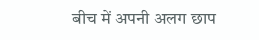बीच में अपनी अलग छाप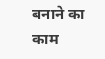बनाने का काम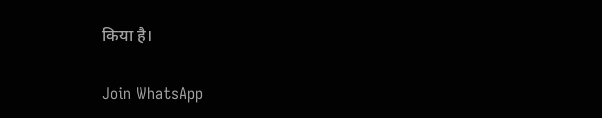किया है।

Join WhatsApp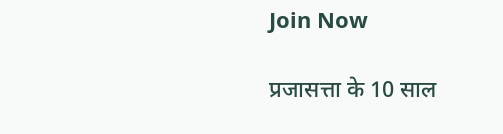Join Now

प्रजासत्ता के 10 साल